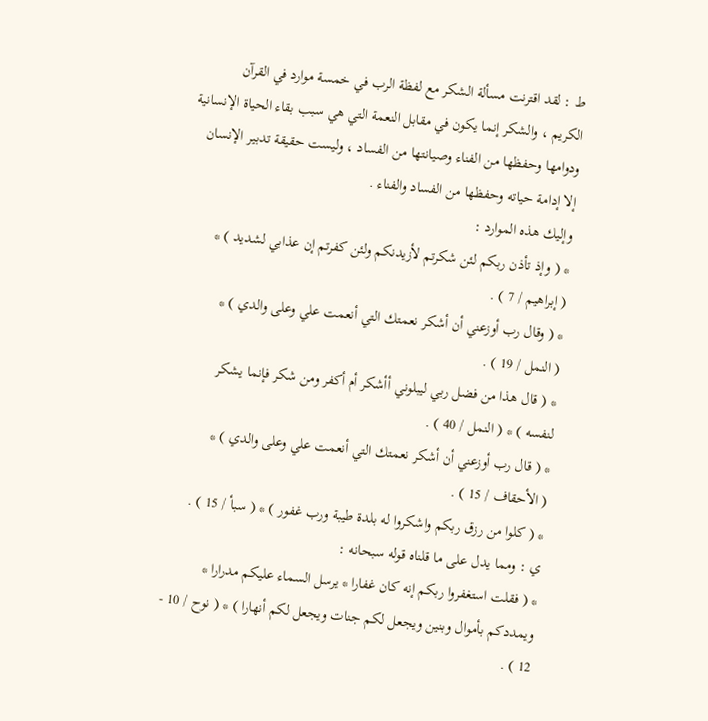ط : لقد اقترنت مسألة الشكر مع لفظة الرب في خمسة موارد في القرآن
الكريم ، والشكر إنما يكون في مقابل النعمة التي هي سبب بقاء الحياة الإنسانية
ودوامها وحفظها من الفناء وصيانتها من الفساد ، وليست حقيقة تدبير الإنسان
إلا إدامة حياته وحفظها من الفساد والفناء .
وإليك هذه الموارد :
* ( وإذ تأذن ربكم لئن شكرتم لأزيدنكم ولئن كفرتم إن عذابي لشديد ) *
( إبراهيم / 7 ) .
* ( وقال رب أوزعني أن أشكر نعمتك التي أنعمت علي وعلى والدي ) *
( النمل / 19 ) .
* ( قال هذا من فضل ربي ليبلوني أأشكر أم أكفر ومن شكر فإنما يشكر
لنفسه ) * ( النمل / 40 ) .
* ( قال رب أوزعني أن أشكر نعمتك التي أنعمت علي وعلى والدي ) *
( الأحقاف / 15 ) .
* ( كلوا من رزق ربكم واشكروا له بلدة طيبة ورب غفور ) * ( سبأ / 15 ) .
ي : ومما يدل على ما قلناه قوله سبحانه :
* ( فقلت استغفروا ربكم إنه كان غفارا * يرسل السماء عليكم مدرارا *
ويمددكم بأموال وبنين ويجعل لكم جنات ويجعل لكم أنهارا ) * ( نوح / 10 - 12 ) .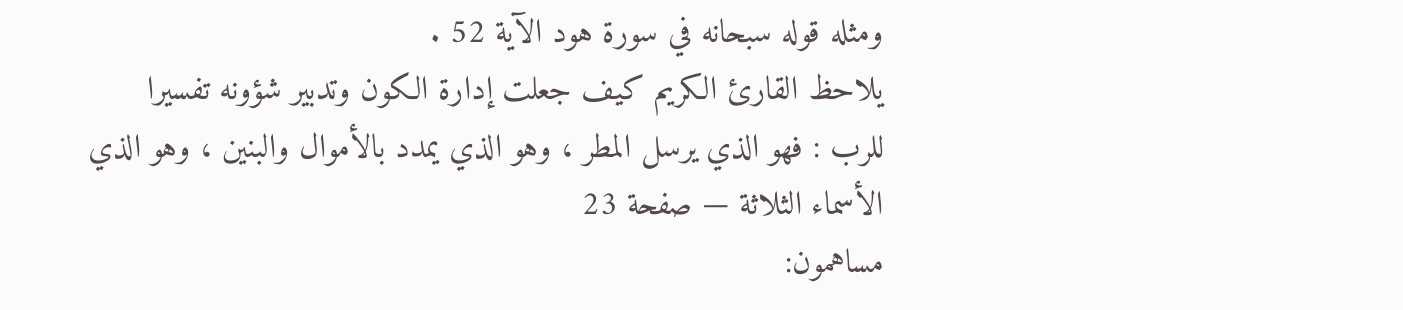ومثله قوله سبحانه في سورة هود الآية 52 .
يلاحظ القارئ الكريم كيف جعلت إدارة الكون وتدبير شؤونه تفسيرا
للرب : فهو الذي يرسل المطر ، وهو الذي يمدد بالأموال والبنين ، وهو الذي
الأسماء الثلاثة — صفحة 23
مساهمون: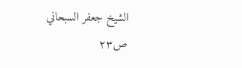الشيخ جعفر السبحاني
ص٢٣